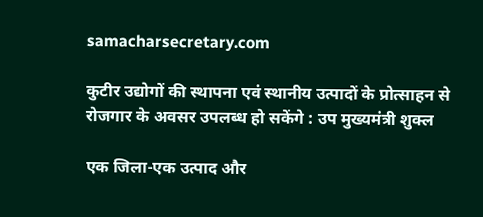samacharsecretary.com

कुटीर उद्योगों की स्थापना एवं स्थानीय उत्पादों के प्रोत्साहन से रोजगार के अवसर उपलब्ध हो सकेंगे : उप मुख्यमंत्री शुक्ल

एक जिला-एक उत्पाद और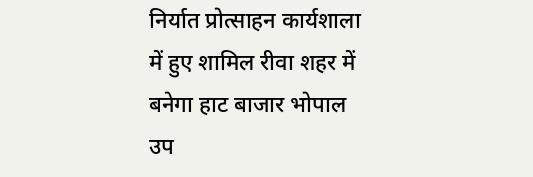निर्यात प्रोत्साहन कार्यशाला में हुए शामिल रीवा शहर में बनेगा हाट बाजार भोपाल  उप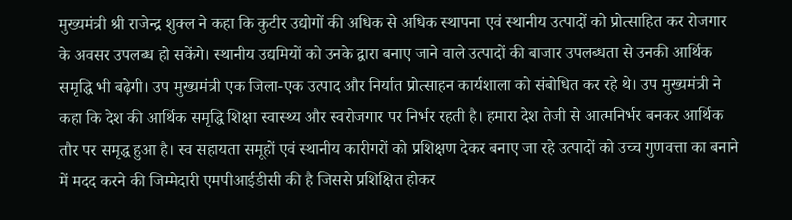मुख्यमंत्री श्री राजेन्द्र शुक्ल ने कहा कि कुटीर उद्योगों की अधिक से अधिक स्थापना एवं स्थानीय उत्पादों को प्रोत्साहित कर रोजगार के अवसर उपलब्ध हो सकेंगे। स्थानीय उद्यमियों को उनके द्वारा बनाए जाने वाले उत्पादों की बाजार उपलब्धता से उनकी आर्थिक समृद्धि भी बढ़ेगी। उप मुख्यमंत्री एक जिला-एक उत्पाद और निर्यात प्रोत्साहन कार्यशाला को संबोधित कर रहे थे। उप मुख्यमंत्री ने कहा कि देश की आर्थिक समृद्धि शिक्षा स्वास्थ्य और स्वरोजगार पर निर्भर रहती है। हमारा देश तेजी से आत्मनिर्भर बनकर आर्थिक तौर पर समृद्ध हुआ है। स्व सहायता समूहों एवं स्थानीय कारीगरों को प्रशिक्षण देकर बनाए जा रहे उत्पादों को उच्च गुणवत्ता का बनाने में मदद करने की जिम्मेदारी एमपीआईडीसी की है जिससे प्रशिक्षित होकर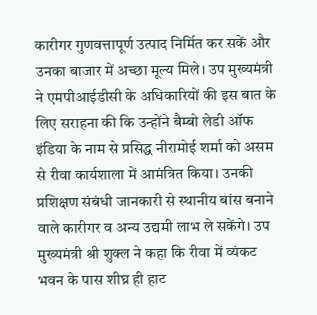कारीगर गुणवत्तापूर्ण उत्पाद निर्मित कर सकें और उनका बाजार में अच्छा मूल्य मिले। उप मुख्यमंत्री ने एमपीआईडीसी के अधिकारियों की इस बात के लिए सराहना की कि उन्होंने बैम्बो लेडी ऑफ इंडिया के नाम से प्रसिद्ध नीरामोई शर्मा को असम से रीवा कार्यशाला में आमंत्रित किया। उनकी प्रशिक्षण संबंधी जानकारी से स्थानीय बांस बनाने वाले कारीगर व अन्य उद्यमी लाभ ले सकेंगे। उप मुख्यमंत्री श्री शुक्ल ने कहा कि रीवा में व्यंकट भवन के पास शीघ्र ही हाट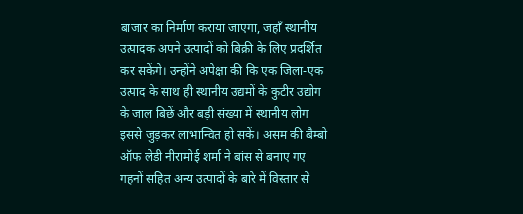बाजार का निर्माण कराया जाएगा, जहाँ स्थानीय उत्पादक अपने उत्पादों को बिक्री के लिए प्रदर्शित कर सकेंगे। उन्होंने अपेक्षा की कि एक जिला-एक उत्पाद के साथ ही स्थानीय उद्यमों के कुटीर उद्योग के जाल बिछें और बड़ी संख्या में स्थानीय लोग इससे जुड़कर लाभान्वित हो सकें। असम की बैम्बो ऑफ लेडी नीरामोई शर्मा ने बांस से बनाए गए गहनों सहित अन्य उत्पादों के बारे में विस्तार से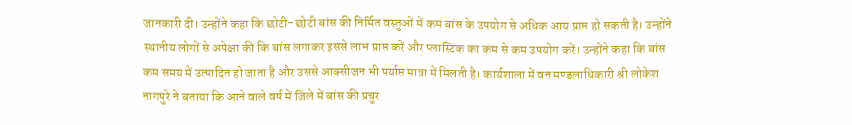जानकारी दी। उन्होंने कहा कि छोटी-छोटी बांस की निर्मित वस्तुओं में कम बांस के उपयोग से अधिक आय प्राप्त हो सकती है। उन्होंने स्थानीय लोगों से अपेक्षा की कि बांस लगाकर इससे लाभ प्राप्त करें और प्लास्टिक का कम से कम उपयोग करें। उन्होंने कहा कि बांस कम समय में उत्पादित हो जाता है और उससे आक्सीजन भी पर्याप्त मात्रा में मिलती है। कार्यशाला में वन मण्डलाधिकारी श्री लोकेश नागपुरे ने बताया कि आने वाले वर्ष में जिले में बांस की प्रचुर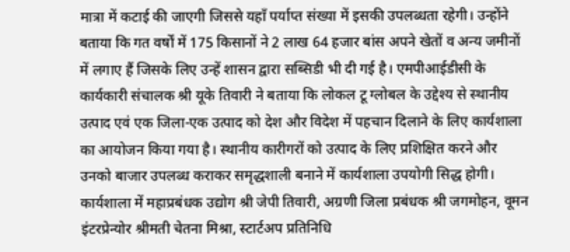मात्रा में कटाई की जाएगी जिससे यहाँ पर्याप्त संख्या में इसकी उपलब्धता रहेगी। उन्होंने बताया कि गत वर्षों में 175 किसानों ने 2 लाख 64 हजार बांस अपने खेतों व अन्य जमीनों में लगाए हैं जिसके लिए उन्हें शासन द्वारा सब्सिडी भी दी गई है। एमपीआईडीसी के कार्यकारी संचालक श्री यूके तिवारी ने बताया कि लोकल टू ग्लोबल के उद्देश्य से स्थानीय उत्पाद एवं एक जिला-एक उत्पाद को देश और विदेश में पहचान दिलाने के लिए कार्यशाला का आयोजन किया गया है। स्थानीय कारीगरों को उत्पाद के लिए प्रशिक्षित करने और उनको बाजार उपलब्ध कराकर समृद्धशाली बनाने में कार्यशाला उपयोगी सिद्ध होगी। कार्यशाला में महाप्रबंधक उद्योग श्री जेपी तिवारी, अग्रणी जिला प्रबंधक श्री जगमोहन, वूमन इंटरप्रेन्योर श्रीमती चेतना मिश्रा, स्टार्टअप प्रतिनिधि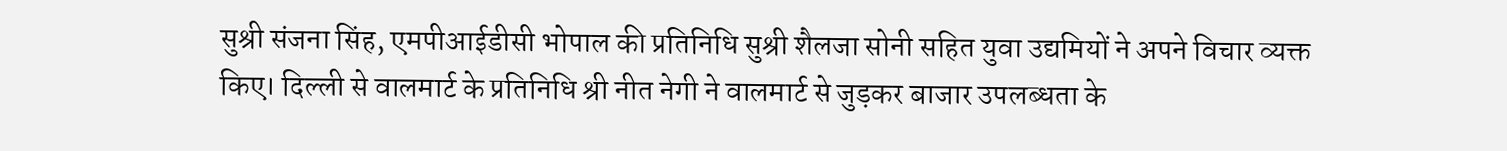सुश्री संजना सिंह, एमपीआईडीसी भोपाल की प्रतिनिधि सुश्री शैलजा सोनी सहित युवा उद्यमियों ने अपने विचार व्यक्त किए। दिल्ली से वालमार्ट के प्रतिनिधि श्री नीत नेगी ने वालमार्ट से जुड़कर बाजार उपलब्धता के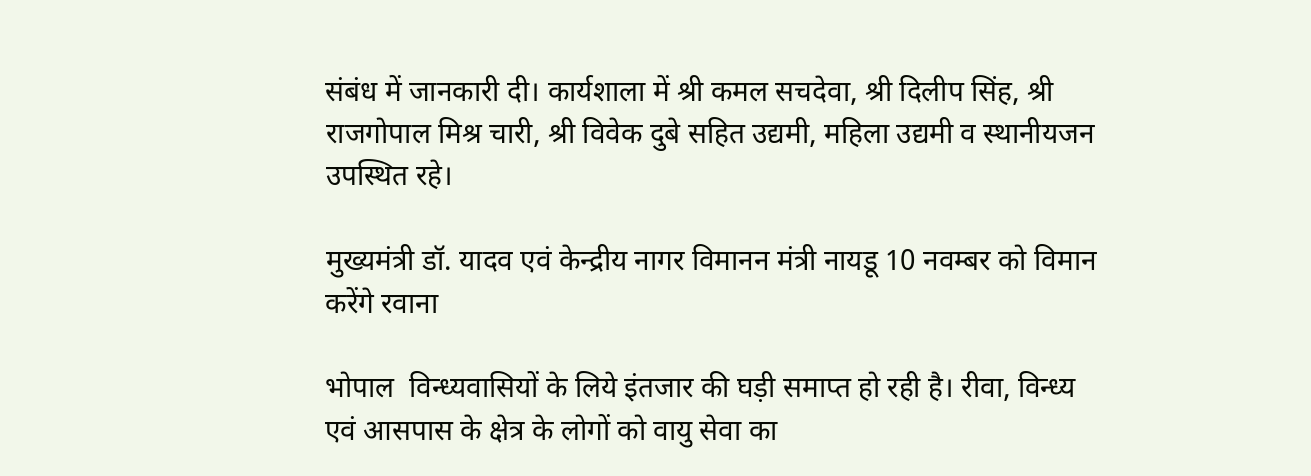संबंध में जानकारी दी। कार्यशाला में श्री कमल सचदेवा, श्री दिलीप सिंह, श्री राजगोपाल मिश्र चारी, श्री विवेक दुबे सहित उद्यमी, महिला उद्यमी व स्थानीयजन उपस्थित रहे।

मुख्यमंत्री डॉ. यादव एवं केन्द्रीय नागर विमानन मंत्री नायडू 10 नवम्बर को विमान करेंगे रवाना

भोपाल  विन्ध्यवासियों के लिये इंतजार की घड़ी समाप्त हो रही है। रीवा, विन्ध्य एवं आसपास के क्षेत्र के लोगों को वायु सेवा का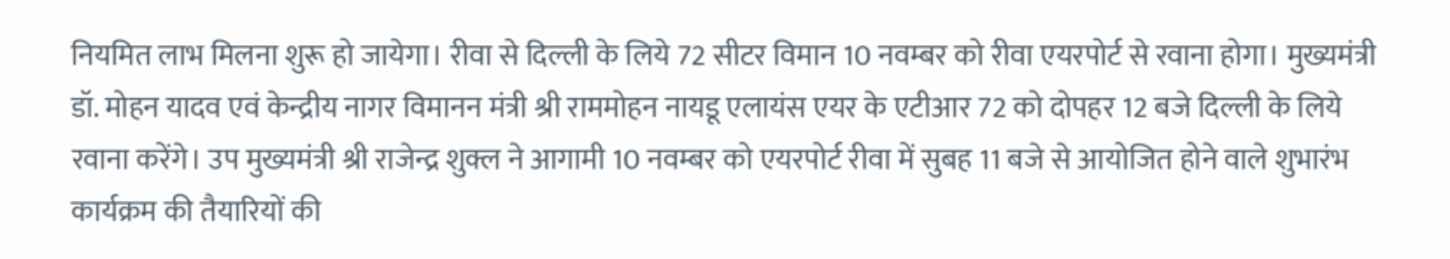नियमित लाभ मिलना शुरू हो जायेगा। रीवा से दिल्ली के लिये 72 सीटर विमान 10 नवम्बर को रीवा एयरपोर्ट से रवाना होगा। मुख्यमंत्री डॉ. मोहन यादव एवं केन्द्रीय नागर विमानन मंत्री श्री राममोहन नायडू एलायंस एयर के एटीआर 72 को दोपहर 12 बजे दिल्ली के लिये रवाना करेंगे। उप मुख्यमंत्री श्री राजेन्द्र शुक्ल ने आगामी 10 नवम्बर को एयरपोर्ट रीवा में सुबह 11 बजे से आयोजित होने वाले शुभारंभ कार्यक्रम की तैयारियों की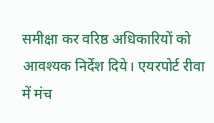समीक्षा कर वरिष्ठ अधिकारियों को आवश्यक निर्देश दिये। एयरपोर्ट रीवा में मंच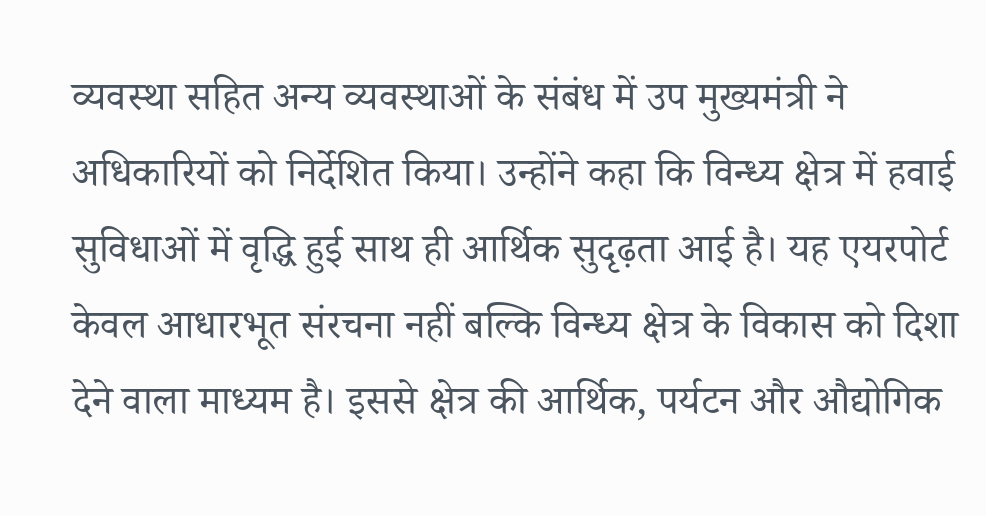व्यवस्था सहित अन्य व्यवस्थाओं के संबंध में उप मुख्यमंत्री ने अधिकारियों को निर्देशित किया। उन्होंने कहा कि विन्ध्य क्षेत्र में हवाई सुविधाओं में वृद्धि हुई साथ ही आर्थिक सुदृढ़ता आई है। यह एयरपोर्ट केवल आधारभूत संरचना नहीं बल्कि विन्ध्य क्षेत्र के विकास को दिशा देने वाला माध्यम है। इससे क्षेत्र की आर्थिक, पर्यटन और औद्योगिक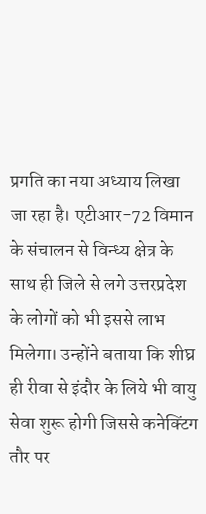प्रगति का नया अध्याय लिखा जा रहा है। एटीआर-72 विमान के संचालन से विन्ध्य क्षेत्र के साथ ही जिले से लगे उत्तरप्रदेश के लोगों को भी इससे लाभ मिलेगा। उन्होंने बताया कि शीघ्र ही रीवा से इंदौर के लिये भी वायु सेवा शुरू होगी जिससे कनेक्टिंग तौर पर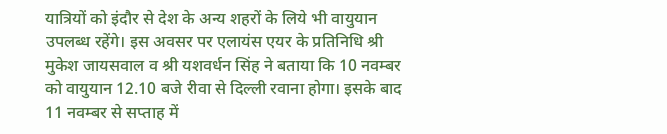यात्रियों को इंदौर से देश के अन्य शहरों के लिये भी वायुयान उपलब्ध रहेंगे। इस अवसर पर एलायंस एयर के प्रतिनिधि श्री मुकेश जायसवाल व श्री यशवर्धन सिंह ने बताया कि 10 नवम्बर को वायुयान 12.10 बजे रीवा से दिल्ली रवाना होगा। इसके बाद 11 नवम्बर से सप्ताह में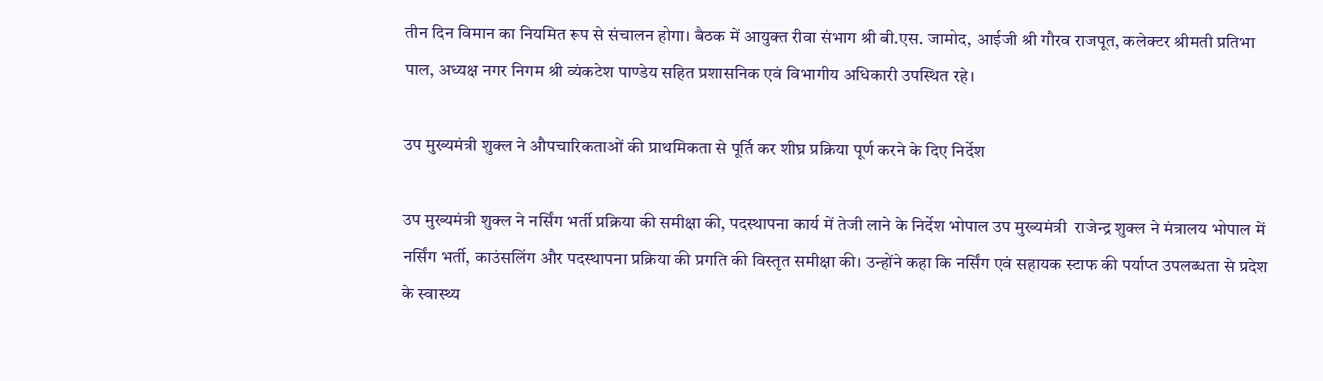तीन दिन विमान का नियमित रूप से संचालन होगा। बैठक में आयुक्त रीवा संभाग श्री बी.एस. जामोद, आईजी श्री गौरव राजपूत, कलेक्टर श्रीमती प्रतिभा पाल, अध्यक्ष नगर निगम श्री व्यंकटेश पाण्डेय सहित प्रशासनिक एवं विभागीय अधिकारी उपस्थित रहे।

उप मुख्यमंत्री शुक्ल ने औपचारिकताओं की प्राथमिकता से पूर्ति कर शीघ्र प्रक्रिया पूर्ण करने के दिए निर्देश

उप मुख्यमंत्री शुक्ल ने नर्सिंग भर्ती प्रक्रिया की समीक्षा की, पदस्थापना कार्य में तेजी लाने के निर्देश भोपाल उप मुख्यमंत्री  राजेन्द्र शुक्ल ने मंत्रालय भोपाल में नर्सिंग भर्ती, काउंसलिंग और पदस्थापना प्रक्रिया की प्रगति की विस्तृत समीक्षा की। उन्होंने कहा कि नर्सिंग एवं सहायक स्टाफ की पर्याप्त उपलब्धता से प्रदेश के स्वास्थ्य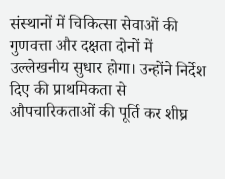संस्थानों में चिकित्सा सेवाओं की गुणवत्ता और दक्षता दोनों में उल्लेखनीय सुधार होगा। उन्होंने निर्देश दिए की प्राथमिकता से औपचारिकताओं की पूर्ति कर शीघ्र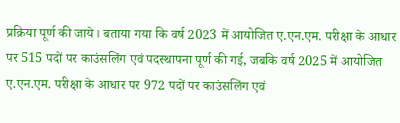प्रक्रिया पूर्ण की जाये। बताया गया कि वर्ष 2023 में आयोजित ए.एन.एम. परीक्षा के आधार पर 515 पदों पर काउंसलिंग एवं पदस्थापना पूर्ण की गई, जबकि वर्ष 2025 में आयोजित ए.एन.एम. परीक्षा के आधार पर 972 पदों पर काउंसलिंग एवं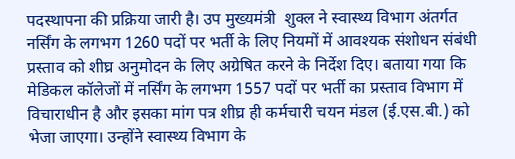पदस्थापना की प्रक्रिया जारी है। उप मुख्यमंत्री  शुक्ल ने स्वास्थ्य विभाग अंतर्गत नर्सिंग के लगभग 1260 पदों पर भर्ती के लिए नियमों में आवश्यक संशोधन संबंधी प्रस्ताव को शीघ्र अनुमोदन के लिए अग्रेषित करने के निर्देश दिए। बताया गया कि मेडिकल कॉलेजों में नर्सिंग के लगभग 1557 पदों पर भर्ती का प्रस्ताव विभाग में विचाराधीन है और इसका मांग पत्र शीघ्र ही कर्मचारी चयन मंडल (ई.एस.बी.) को भेजा जाएगा। उन्होंने स्वास्थ्य विभाग के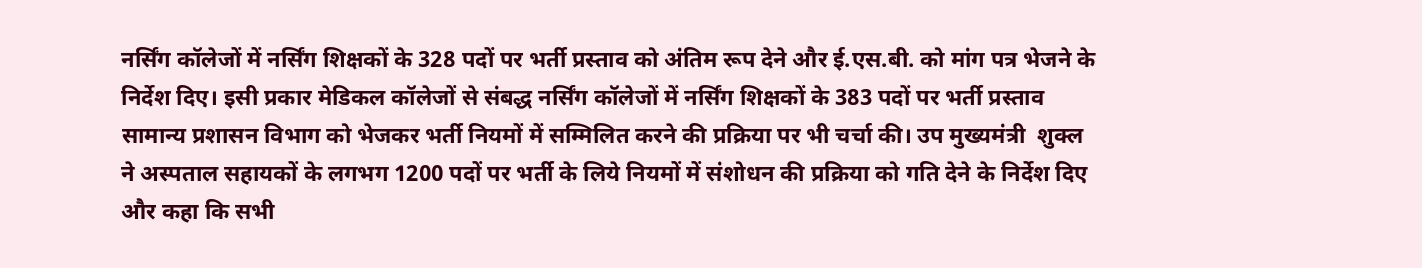नर्सिंग कॉलेजों में नर्सिंग शिक्षकों के 328 पदों पर भर्ती प्रस्ताव को अंतिम रूप देने और ई.एस.बी. को मांग पत्र भेजने के निर्देश दिए। इसी प्रकार मेडिकल कॉलेजों से संबद्ध नर्सिंग कॉलेजों में नर्सिंग शिक्षकों के 383 पदों पर भर्ती प्रस्ताव सामान्य प्रशासन विभाग को भेजकर भर्ती नियमों में सम्मिलित करने की प्रक्रिया पर भी चर्चा की। उप मुख्यमंत्री  शुक्ल ने अस्पताल सहायकों के लगभग 1200 पदों पर भर्ती के लिये नियमों में संशोधन की प्रक्रिया को गति देने के निर्देश दिए और कहा कि सभी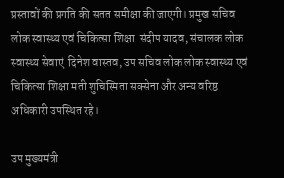प्रस्तावों की प्रगति की सतत समीक्षा की जाएगी। प्रमुख सचिव लोक स्वास्थ्य एवं चिकित्सा शिक्षा  संदीप यादव, संचालक लोक स्वास्थ्य सेवाएं  दिनेश वास्तव, उप सचिव लोक लोक स्वास्थ्य एवं चिकित्सा शिक्षा मती शुचिस्मिता सक्सेना और अन्य वरिष्ठ अधिकारी उपस्थित रहे।

उप मुख्यमंत्री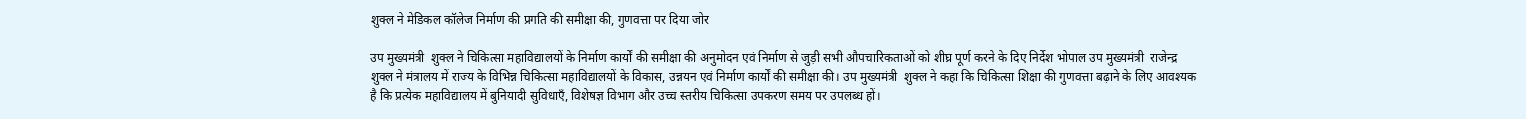शुक्ल ने मेडिकल कॉलेज निर्माण की प्रगति की समीक्षा की, गुणवत्ता पर दिया जोर

उप मुख्यमंत्री  शुक्ल ने चिकित्सा महाविद्यालयों के निर्माण कार्यों की समीक्षा की अनुमोदन एवं निर्माण से जुड़ी सभी औपचारिकताओं को शीघ्र पूर्ण करने के दिए निर्देश भोपाल उप मुख्यमंत्री  राजेन्द्र शुक्ल ने मंत्रालय में राज्य के विभिन्न चिकित्सा महाविद्यालयों के विकास, उन्नयन एवं निर्माण कार्यों की समीक्षा की। उप मुख्यमंत्री  शुक्ल ने कहा कि चिकित्सा शिक्षा की गुणवत्ता बढ़ाने के लिए आवश्यक है कि प्रत्येक महाविद्यालय में बुनियादी सुविधाएँ, विशेषज्ञ विभाग और उच्च स्तरीय चिकित्सा उपकरण समय पर उपलब्ध हों।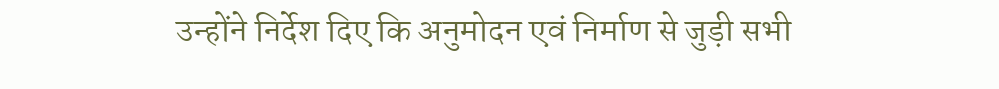उन्होंने निर्देश दिए कि अनुमोदन एवं निर्माण से जुड़ी सभी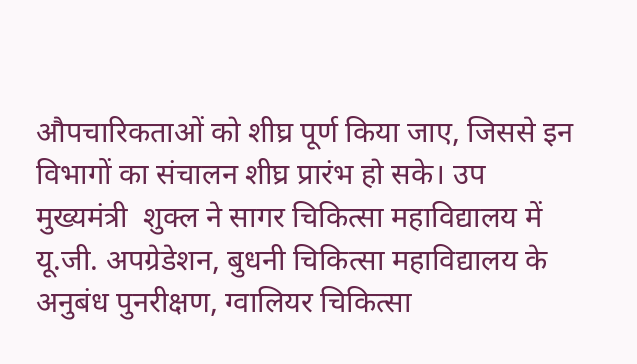औपचारिकताओं को शीघ्र पूर्ण किया जाए, जिससे इन विभागों का संचालन शीघ्र प्रारंभ हो सके। उप मुख्यमंत्री  शुक्ल ने सागर चिकित्सा महाविद्यालय में यू.जी. अपग्रेडेशन, बुधनी चिकित्सा महाविद्यालय के अनुबंध पुनरीक्षण, ग्वालियर चिकित्सा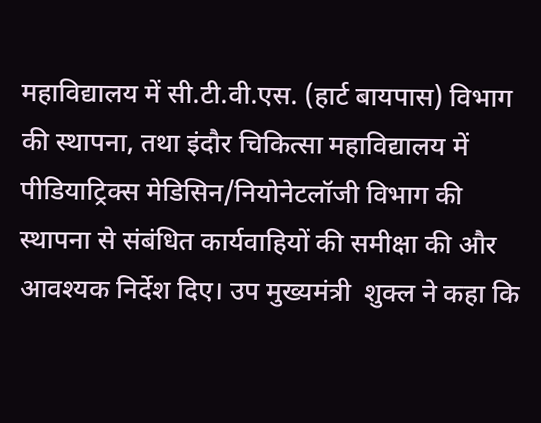महाविद्यालय में सी.टी.वी.एस. (हार्ट बायपास) विभाग की स्थापना, तथा इंदौर चिकित्सा महाविद्यालय में पीडियाट्रिक्स मेडिसिन/नियोनेटलॉजी विभाग की स्थापना से संबंधित कार्यवाहियों की समीक्षा की और आवश्यक निर्देश दिए। उप मुख्यमंत्री  शुक्ल ने कहा कि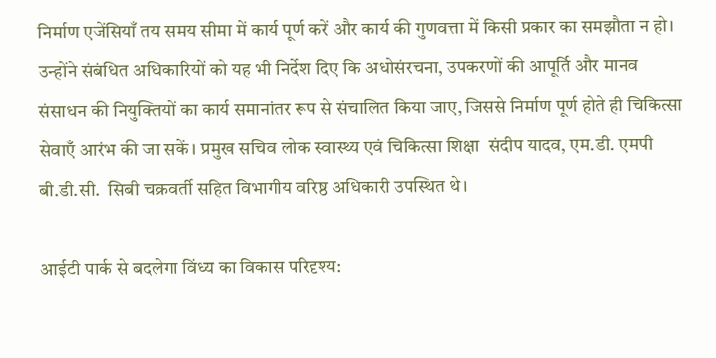निर्माण एजेंसियाँ तय समय सीमा में कार्य पूर्ण करें और कार्य की गुणवत्ता में किसी प्रकार का समझौता न हो। उन्होंने संबंधित अधिकारियों को यह भी निर्देश दिए कि अधोसंरचना, उपकरणों की आपूर्ति और मानव संसाधन की नियुक्तियों का कार्य समानांतर रूप से संचालित किया जाए, जिससे निर्माण पूर्ण होते ही चिकित्सा सेवाएँ आरंभ की जा सकें। प्रमुख सचिव लोक स्वास्थ्य एवं चिकित्सा शिक्षा  संदीप यादव, एम.डी. एमपी बी.डी.सी.  सिबी चक्रवर्ती सहित विभागीय वरिष्ठ अधिकारी उपस्थित थे।

आईटी पार्क से बदलेगा विंध्य का विकास परिदृश्य: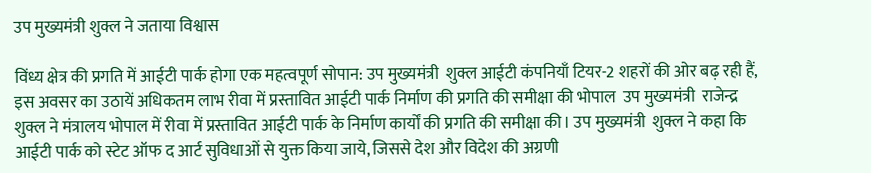उप मुख्यमंत्री शुक्ल ने जताया विश्वास

विंध्य क्षेत्र की प्रगति में आईटी पार्क होगा एक महत्वपूर्ण सोपान: उप मुख्यमंत्री  शुक्ल आईटी कंपनियाँ टियर-2 शहरों की ओर बढ़ रही हैं, इस अवसर का उठायें अधिकतम लाभ रीवा में प्रस्तावित आईटी पार्क निर्माण की प्रगति की समीक्षा की भोपाल  उप मुख्यमंत्री  राजेन्द्र शुक्ल ने मंत्रालय भोपाल में रीवा में प्रस्तावित आईटी पार्क के निर्माण कार्यों की प्रगति की समीक्षा की। उप मुख्यमंत्री  शुक्ल ने कहा कि आईटी पार्क को स्टेट ऑफ द आर्ट सुविधाओं से युक्त किया जाये, जिससे देश और विदेश की अग्रणी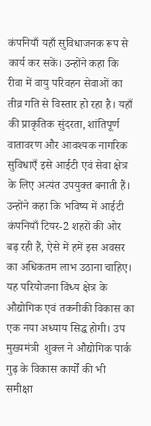कंपनियाँ यहाँ सुविधाजनक रूप से कार्य कर सकें। उन्होंने कहा कि रीवा में वायु परिवहन सेवाओं का तीव्र गति से विस्तार हो रहा है। यहाँ की प्राकृतिक सुंदरता, शांतिपूर्ण वातावरण और आवश्यक नागरिक सुविधाएँ इसे आईटी एवं सेवा क्षेत्र के लिए अत्यंत उपयुक्त बनाती हैं। उन्होंने कहा कि भविष्य में आईटी कंपनियाँ टियर-2 शहरों की ओर बढ़ रही हैं, ऐसे में हमें इस अवसर का अधिकतम लाभ उठाना चाहिए। यह परियोजना विंध्य क्षेत्र के औद्योगिक एवं तकनीकी विकास का एक नया अध्याय सिद्ध होगी। उप मुख्यमंत्री  शुक्ल ने औद्योगिक पार्क गुढ़ के विकास कार्यों की भी समीक्षा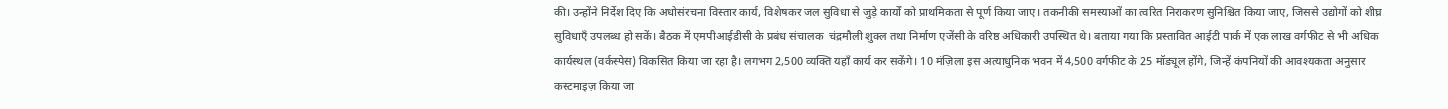की। उन्होंने निर्देश दिए कि अधोसंरचना विस्तार कार्य, विशेषकर जल सुविधा से जुड़े कार्यों को प्राथमिकता से पूर्ण किया जाए। तकनीकी समस्याओं का त्वरित निराकरण सुनिश्चित किया जाए, जिससे उद्योगों को शीघ्र सुविधाएँ उपलब्ध हो सकें। बैठक में एमपीआईडीसी के प्रबंध संचालक  चंद्रमौली शुक्ल तथा निर्माण एजेंसी के वरिष्ठ अधिकारी उपस्थित थे। बताया गया कि प्रस्तावित आईटी पार्क में एक लाख वर्गफीट से भी अधिक कार्यस्थल (वर्कस्पेस) विकसित किया जा रहा है। लगभग 2,500 व्यक्ति यहाँ कार्य कर सकेंगे। 10 मंज़िला इस अत्याधुनिक भवन में 4,500 वर्गफीट के 25 मॉड्यूल होंगे, जिन्हें कंपनियों की आवश्यकता अनुसार कस्टमाइज़ किया जा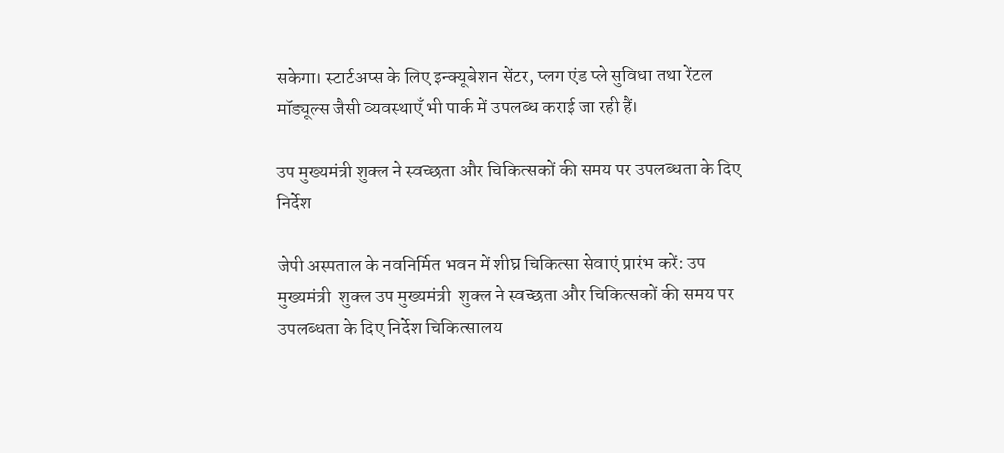सकेगा। स्टार्टअप्स के लिए इन्क्यूबेशन सेंटर, प्लग एंड प्ले सुविधा तथा रेंटल मॉड्यूल्स जैसी व्यवस्थाएँ भी पार्क में उपलब्ध कराई जा रही हैं।

उप मुख्यमंत्री शुक्ल ने स्वच्छता और चिकित्सकों की समय पर उपलब्धता के दिए निर्देश

जेपी अस्पताल के नवनिर्मित भवन में शीघ्र चिकित्सा सेवाएं प्रारंभ करें: उप मुख्यमंत्री  शुक्ल उप मुख्यमंत्री  शुक्ल ने स्वच्छता और चिकित्सकों की समय पर उपलब्धता के दिए निर्देश चिकित्सालय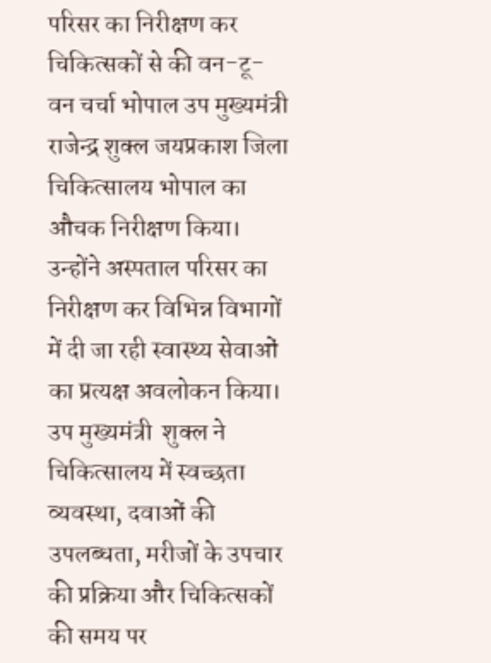परिसर का निरीक्षण कर चिकित्सकों से की वन-टू-वन चर्चा भोपाल उप मुख्यमंत्री  राजेन्द्र शुक्ल जयप्रकाश जिला चिकित्सालय भोपाल का औचक निरीक्षण किया। उन्होंने अस्पताल परिसर का निरीक्षण कर विभिन्न विभागों में दी जा रही स्वास्थ्य सेवाओं का प्रत्यक्ष अवलोकन किया। उप मुख्यमंत्री  शुक्ल ने चिकित्सालय में स्वच्छता व्यवस्था, दवाओं की उपलब्धता, मरीजों के उपचार की प्रक्रिया और चिकित्सकों की समय पर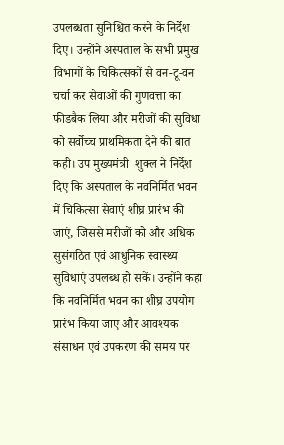उपलब्धता सुनिश्चित करने के निर्देश दिए। उन्होंने अस्पताल के सभी प्रमुख विभागों के चिकित्सकों से वन-टू-वन चर्चा कर सेवाओं की गुणवत्ता का फीडबैक लिया और मरीजों की सुविधा को सर्वोच्च प्राथमिकता देने की बात कही। उप मुख्यमंत्री  शुक्ल ने निर्देश दिए कि अस्पताल के नवनिर्मित भवन में चिकित्सा सेवाएं शीघ्र प्रारंभ की जाएं, जिससे मरीजों को और अधिक सुसंगठित एवं आधुनिक स्वास्थ्य सुविधाएं उपलब्ध हो सकें। उन्होंने कहा कि नवनिर्मित भवन का शीघ्र उपयोग प्रारंभ किया जाए और आवश्यक संसाधन एवं उपकरण की समय पर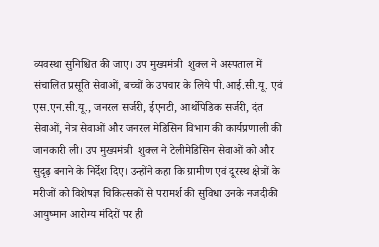व्यवस्था सुनिश्चित की जाए। उप मुख्यमंत्री  शुक्ल ने अस्पताल में संचालित प्रसूति सेवाओं, बच्चों के उपचार के लिये पी.आई.सी.यू. एवं एस.एन.सी.यू., जनरल सर्जरी, ईएनटी, आर्थोपेडिक सर्जरी, दंत सेवाओं, नेत्र सेवाओं और जनरल मेडिसिन विभाग की कार्यप्रणाली की जानकारी ली। उप मुख्यमंत्री  शुक्ल ने टेलीमेडिसिन सेवाओं को और सुदृढ़ बनाने के निर्देश दिए। उन्होंने कहा कि ग्रामीण एवं दूरस्थ क्षेत्रों के मरीजों को विशेषज्ञ चिकित्सकों से परामर्श की सुविधा उनके नजदीकी आयुष्मान आरोग्य मंदिरों पर ही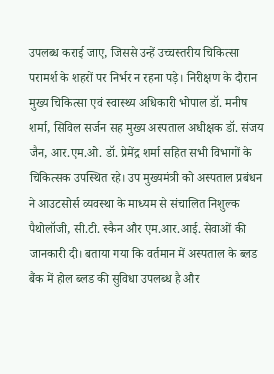उपलब्ध कराई जाए, जिससे उन्हें उच्चस्तरीय चिकित्सा परामर्श के शहरों पर निर्भर न रहना पड़े। निरीक्षण के दौरान मुख्य चिकित्सा एवं स्वास्थ्य अधिकारी भोपाल डॉ. मनीष शर्मा, सिविल सर्जन सह मुख्य अस्पताल अधीक्षक डॉ. संजय जैन, आर.एम.ओ. डॉ. प्रेमेंद्र शर्मा सहित सभी विभागों के चिकित्सक उपस्थित रहे। उप मुख्यमंत्री को अस्पताल प्रबंधन ने आउटसोर्स व्यवस्था के माध्यम से संचालित निशुल्क पैथोलॉजी, सी.टी. स्कैन और एम.आर.आई. सेवाओं की जानकारी दी। बताया गया कि वर्तमान में अस्पताल के ब्लड बैंक में होल ब्लड की सुविधा उपलब्ध है और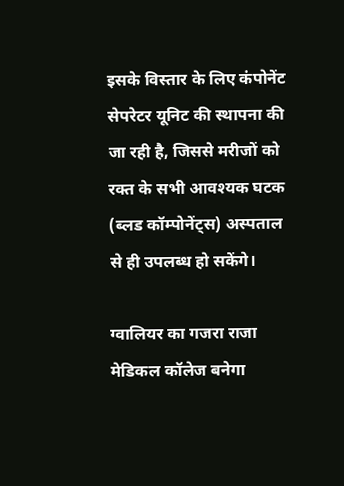इसके विस्तार के लिए कंपोनेंट सेपरेटर यूनिट की स्थापना की जा रही है, जिससे मरीजों को रक्त के सभी आवश्यक घटक (ब्लड कॉम्पोनेंट्स) अस्पताल से ही उपलब्ध हो सकेंगे।

ग्वालियर का गजरा राजा मेडिकल कॉलेज बनेगा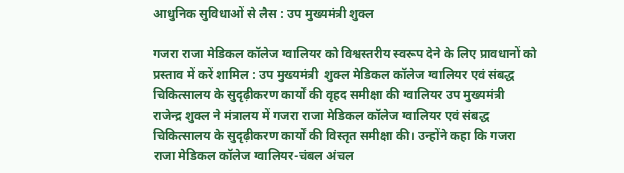आधुनिक सुविधाओं से लैस : उप मुख्यमंत्री शुक्ल

गजरा राजा मेडिकल कॉलेज ग्वालियर को विश्वस्तरीय स्वरूप देने के लिए प्रावधानों को प्रस्ताव में करें शामिल : उप मुख्यमंत्री  शुक्ल मेडिकल कॉलेज ग्वालियर एवं संबद्ध चिकित्सालय के सुदृढ़ीकरण कार्यों की वृहद समीक्षा की ग्वालियर उप मुख्यमंत्री  राजेन्द्र शुक्ल ने मंत्रालय में गजरा राजा मेडिकल कॉलेज ग्वालियर एवं संबद्ध चिकित्सालय के सुदृढ़ीकरण कार्यों की विस्तृत समीक्षा की। उन्होंने कहा कि गजरा राजा मेडिकल कॉलेज ग्वालियर-चंबल अंचल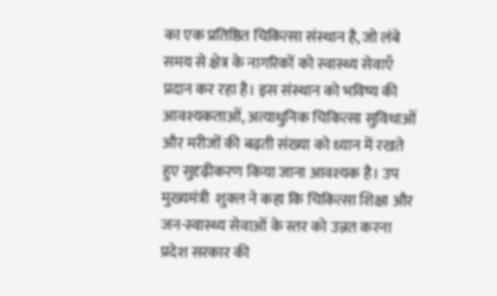का एक प्रतिष्ठित चिकित्सा संस्थान है, जो लंबे समय से क्षेत्र के नागरिकों को स्वास्थ्य सेवाएँ प्रदान कर रहा है। इस संस्थान को भविष्य की आवश्यकताओं, अत्याधुनिक चिकित्सा सुविधाओं और मरीजों की बढ़ती संख्या को ध्यान में रखते हुए सुदृढ़ीकरण किया जाना आवश्यक है। उप मुख्यमंत्री  शुक्ल ने कहा कि चिकित्सा शिक्षा और जन-स्वास्थ्य सेवाओं के स्तर को उन्नत करना प्रदेश सरकार की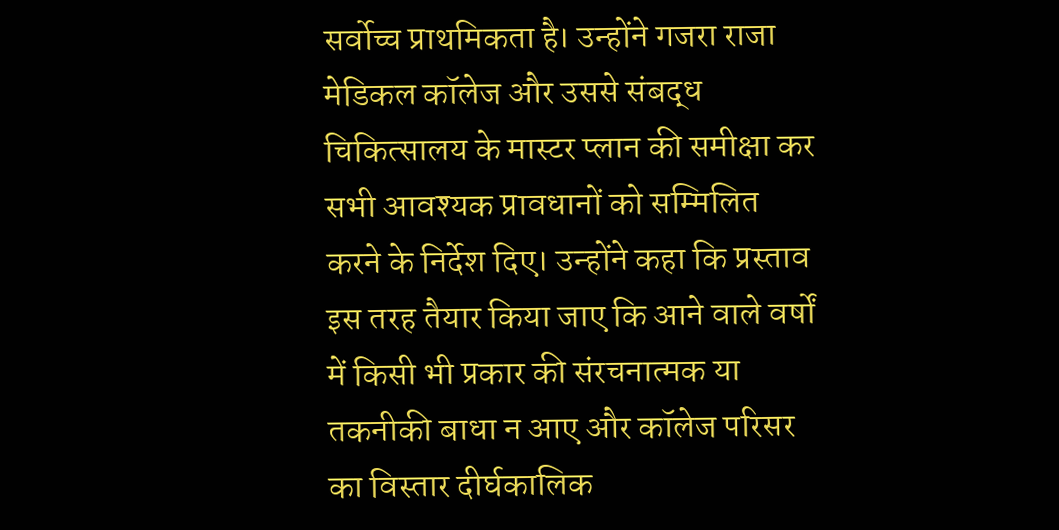सर्वोच्च प्राथमिकता है। उन्होंने गजरा राजा मेडिकल कॉलेज और उससे संबद्ध चिकित्सालय के मास्टर प्लान की समीक्षा कर सभी आवश्यक प्रावधानों को सम्मिलित करने के निर्देश दिए। उन्होंने कहा कि प्रस्ताव इस तरह तैयार किया जाए कि आने वाले वर्षों में किसी भी प्रकार की संरचनात्मक या तकनीकी बाधा न आए और कॉलेज परिसर का विस्तार दीर्घकालिक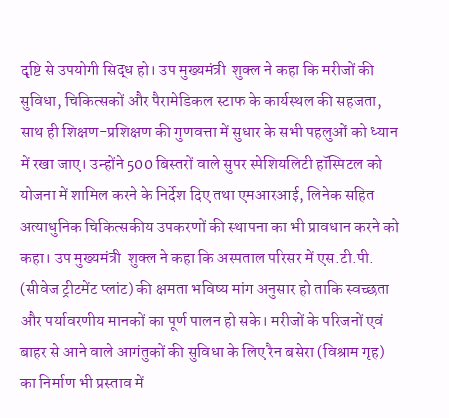दृष्टि से उपयोगी सिद्ध हो। उप मुख्यमंत्री  शुक्ल ने कहा कि मरीजों की सुविधा, चिकित्सकों और पैरामेडिकल स्टाफ के कार्यस्थल की सहजता, साथ ही शिक्षण-प्रशिक्षण की गुणवत्ता में सुधार के सभी पहलुओं को ध्यान में रखा जाए। उन्होंने 500 बिस्तरों वाले सुपर स्पेशियलिटी हॉस्पिटल को योजना में शामिल करने के निर्देश दिए तथा एमआरआई, लिनेक सहित अत्याधुनिक चिकित्सकीय उपकरणों की स्थापना का भी प्रावधान करने को कहा। उप मुख्यमंत्री  शुक्ल ने कहा कि अस्पताल परिसर में एस.टी.पी. (सीवेज ट्रीटमेंट प्लांट) की क्षमता भविष्य मांग अनुसार हो ताकि स्वच्छता और पर्यावरणीय मानकों का पूर्ण पालन हो सके। मरीजों के परिजनों एवं बाहर से आने वाले आगंतुकों की सुविधा के लिए रैन बसेरा (विश्राम गृह) का निर्माण भी प्रस्ताव में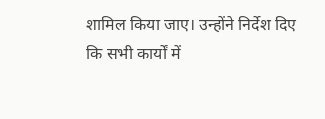शामिल किया जाए। उन्होंने निर्देश दिए कि सभी कार्यों में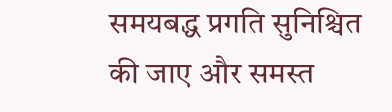समयबद्ध प्रगति सुनिश्चित की जाए और समस्त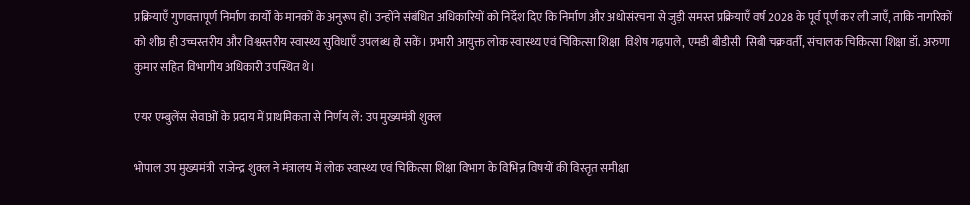प्रक्रियाएँ गुणवत्तापूर्ण निर्माण कार्यों के मानकों के अनुरूप हों। उन्होंने संबंधित अधिकारियों को निर्देश दिए कि निर्माण और अधोसंरचना से जुड़ी समस्त प्रक्रियाएँ वर्ष 2028 के पूर्व पूर्ण कर ली जाएँ, ताकि नागरिकों को शीघ्र ही उच्चस्तरीय और विश्वस्तरीय स्वास्थ्य सुविधाएँ उपलब्ध हो सकें। प्रभारी आयुक्त लोक स्वास्थ्य एवं चिकित्सा शिक्षा  विशेष गढ़पाले, एमडी बीडीसी  सिबी चक्रवर्ती, संचालक चिकित्सा शिक्षा डॉ. अरुणा कुमार सहित विभागीय अधिकारी उपस्थित थे।

एयर एम्बुलेंस सेवाओं के प्रदाय में प्राथमिकता से निर्णय लें: उप मुख्यमंत्री शुक्ल

भोपाल उप मुख्यमंत्री  राजेन्द्र शुक्ल ने मंत्रालय में लोक स्वास्थ्य एवं चिकित्सा शिक्षा विभाग के विभिन्न विषयों की विस्तृत समीक्षा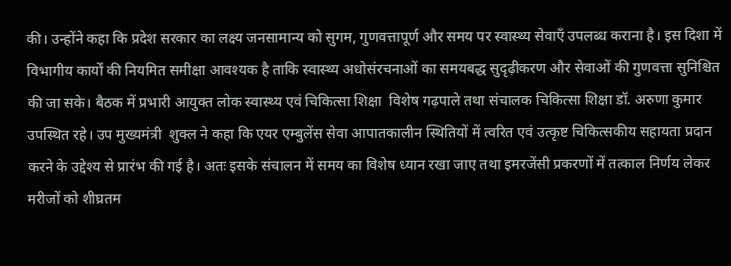की। उन्होंने कहा कि प्रदेश सरकार का लक्ष्य जनसामान्य को सुगम, गुणवत्तापूर्ण और समय पर स्वास्थ्य सेवाएँ उपलब्ध कराना है। इस दिशा में विभागीय कार्यों की नियमित समीक्षा आवश्यक है ताकि स्वास्थ्य अधोसंरचनाओं का समयबद्ध सुदृढ़ीकरण और सेवाओं की गुणवत्ता सुनिश्चित की जा सके। बैठक में प्रभारी आयुक्त लोक स्वास्थ्य एवं चिकित्सा शिक्षा  विशेष गढ़पाले तथा संचालक चिकित्सा शिक्षा डॉ. अरुणा कुमार उपस्थित रहे। उप मुख्यमंत्री  शुक्ल ने कहा कि एयर एम्बुलेंस सेवा आपातकालीन स्थितियों में त्वरित एवं उत्कृष्ट चिकित्सकीय सहायता प्रदान करने के उद्देश्य से प्रारंभ की गई है। अतः इसके संचालन में समय का विशेष ध्यान रखा जाए तथा इमरजेंसी प्रकरणों में तत्काल निर्णय लेकर मरीजों को शीघ्रतम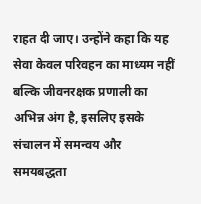राहत दी जाए। उन्होंने कहा कि यह सेवा केवल परिवहन का माध्यम नहीं बल्कि जीवनरक्षक प्रणाली का अभिन्न अंग है, इसलिए इसके संचालन में समन्वय और समयबद्धता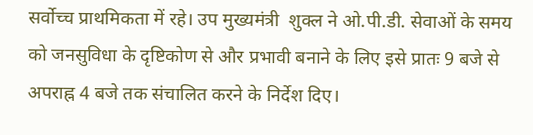सर्वोच्च प्राथमिकता में रहे। उप मुख्यमंत्री  शुक्ल ने ओ.पी.डी. सेवाओं के समय को जनसुविधा के दृष्टिकोण से और प्रभावी बनाने के लिए इसे प्रातः 9 बजे से अपराह्न 4 बजे तक संचालित करने के निर्देश दिए।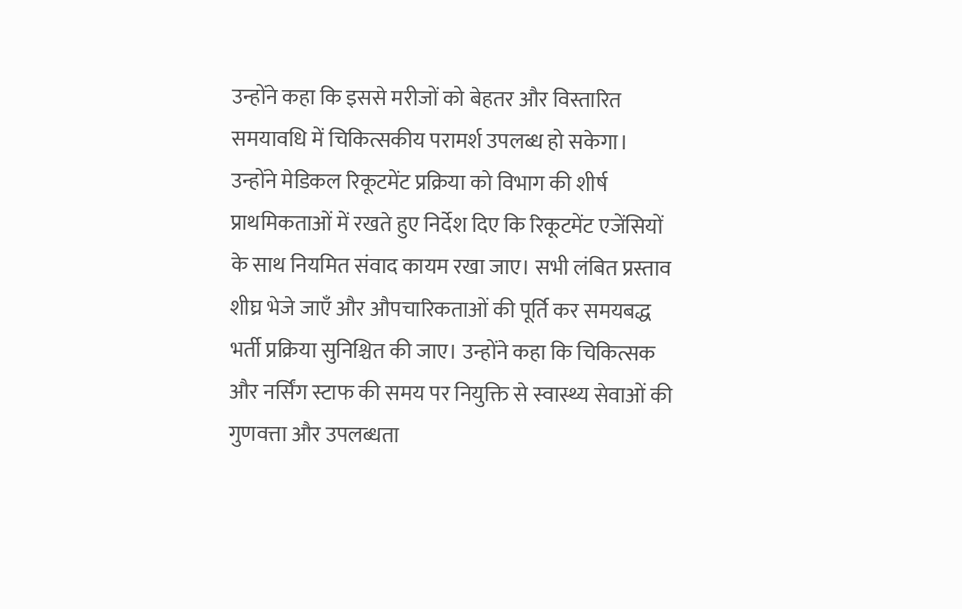उन्होंने कहा कि इससे मरीजों को बेहतर और विस्तारित समयावधि में चिकित्सकीय परामर्श उपलब्ध हो सकेगा। उन्होंने मेडिकल रिकूटमेंट प्रक्रिया को विभाग की शीर्ष प्राथमिकताओं में रखते हुए निर्देश दिए कि रिकूटमेंट एजेंसियों के साथ नियमित संवाद कायम रखा जाए। सभी लंबित प्रस्ताव शीघ्र भेजे जाएँ और औपचारिकताओं की पूर्ति कर समयबद्ध भर्ती प्रक्रिया सुनिश्चित की जाए। उन्होंने कहा कि चिकित्सक और नर्सिंग स्टाफ की समय पर नियुक्ति से स्वास्थ्य सेवाओं की गुणवत्ता और उपलब्धता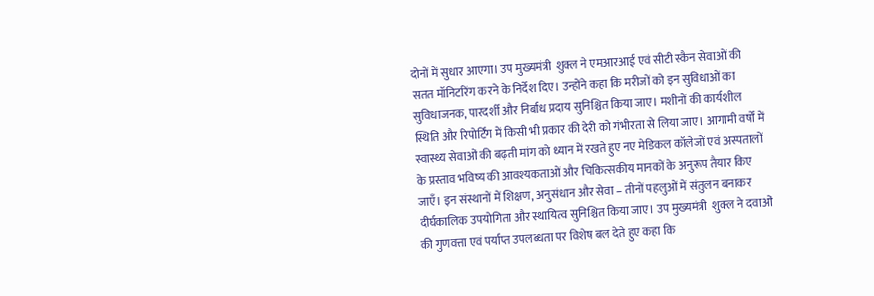दोनों में सुधार आएगा। उप मुख्यमंत्री  शुक्ल ने एमआरआई एवं सीटी स्कैन सेवाओं की सतत मॉनिटरिंग करने के निर्देश दिए। उन्होंने कहा कि मरीजों को इन सुविधाओं का सुविधाजनक, पारदर्शी और निर्बाध प्रदाय सुनिश्चित किया जाए। मशीनों की कार्यशील स्थिति और रिपोर्टिंग में किसी भी प्रकार की देरी को गंभीरता से लिया जाए। आगामी वर्षों में स्वास्थ्य सेवाओं की बढ़ती मांग को ध्यान में रखते हुए नए मेडिकल कॉलेजों एवं अस्पतालों के प्रस्ताव भविष्य की आवश्यकताओं और चिकित्सकीय मानकों के अनुरूप तैयार किए जाएँ। इन संस्थानों में शिक्षण, अनुसंधान और सेवा – तीनों पहलुओं में संतुलन बनाकर दीर्घकालिक उपयोगिता और स्थायित्व सुनिश्चित किया जाए। उप मुख्यमंत्री  शुक्ल ने दवाओं की गुणवत्ता एवं पर्याप्त उपलब्धता पर विशेष बल देते हुए कहा कि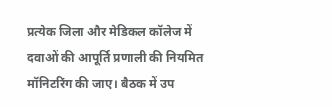प्रत्येक जिला और मेडिकल कॉलेज में दवाओं की आपूर्ति प्रणाली की नियमित मॉनिटरिंग की जाए। बैठक में उप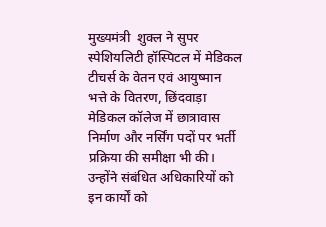मुख्यमंत्री  शुक्ल ने सुपर स्पेशियलिटी हॉस्पिटल में मेडिकल टीचर्स के वेतन एवं आयुष्मान भत्ते के वितरण, छिंदवाड़ा मेडिकल कॉलेज में छात्रावास निर्माण और नर्सिंग पदों पर भर्ती प्रक्रिया की समीक्षा भी की। उन्होंने संबंधित अधिकारियों को इन कार्यों को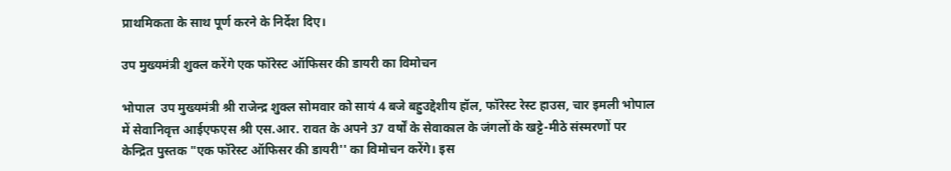प्राथमिकता के साथ पूर्ण करने के निर्देश दिए।

उप मुख्यमंत्री शुक्ल करेंगे एक फॉरेस्ट ऑफिसर की डायरी का विमोचन

भोपाल  उप मुख्यमंत्री श्री राजेन्द्र शुक्ल सोमवार को सायं 4 बजे बहुउद्देशीय हॉल, फॉरेस्ट रेस्ट हाउस, चार इमली भोपाल में सेवानिवृत्त आईएफएस श्री एस.आर. रावत के अपने 37 वर्षों के सेवाकाल के जंगलों के खट्टे-मीठे संस्मरणों पर केन्द्रित पुस्तक "एक फॉरेस्ट ऑफिसर की डायरी'' का विमोचन करेंगे। इस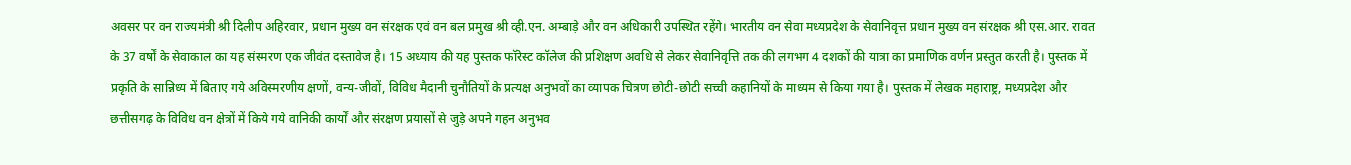अवसर पर वन राज्यमंत्री श्री दिलीप अहिरवार, प्रधान मुख्य वन संरक्षक एवं वन बल प्रमुख श्री व्ही.एन. अम्बाड़े और वन अधिकारी उपस्थित रहेंगे। भारतीय वन सेवा मध्यप्रदेश के सेवानिवृत्त प्रधान मुख्य वन संरक्षक श्री एस.आर. रावत के 37 वर्षों के सेवाकाल का यह संस्मरण एक जीवंत दस्तावेज है। 15 अध्याय की यह पुस्तक फॉरेस्ट कॉलेज की प्रशिक्षण अवधि से लेकर सेवानिवृत्ति तक की लगभग 4 दशकों की यात्रा का प्रमाणिक वर्णन प्रस्तुत करती है। पुस्तक में प्रकृति के सान्निध्य में बिताए गये अविस्मरणीय क्षणों, वन्य-जीवों, विविध मैदानी चुनौतियों के प्रत्यक्ष अनुभवों का व्यापक चित्रण छोटी-छोटी सच्ची कहानियों के माध्यम से किया गया है। पुस्तक में लेखक महाराष्ट्र, मध्यप्रदेश और छत्तीसगढ़ के विविध वन क्षेत्रों में किये गये वानिकी कार्यों और संरक्षण प्रयासों से जुड़े अपने गहन अनुभव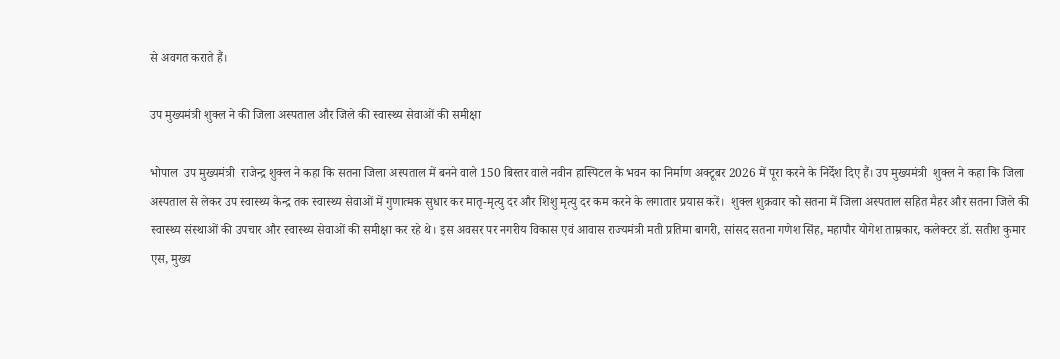से अवगत कराते हैं।

उप मुख्यमंत्री शुक्ल ने की जिला अस्पताल और जिले की स्वास्थ्य सेवाओं की समीक्षा

भोपाल  उप मुख्यमंत्री  राजेन्द्र शुक्ल ने कहा कि सतना जिला अस्पताल में बनने वाले 150 बिस्तर वाले नवीन हास्पिटल के भवन का निर्माण अक्टूबर 2026 में पूरा करने के निर्देश दिए हैं। उप मुख्यमंत्री  शुक्ल ने कहा कि जिला अस्पताल से लेकर उप स्वास्थ्य केन्द्र तक स्वास्थ्य सेवाओं में गुणात्मक सुधार कर मातृ-मृत्यु दर और शिशु मृत्यु दर कम करने के लगातार प्रयास करें।  शुक्ल शुक्रवार को सतना में जिला अस्पताल सहित मैहर और सतना जिले की स्वास्थ्य संस्थाओं की उपचार और स्वास्थ्य सेवाओं की समीक्षा कर रहे थे। इस अवसर पर नगरीय विकास एवं आवास राज्यमंत्री मती प्रतिमा बागरी, सांसद सतना गणेश सिंह, महापौर योगेश ताम्रकार, कलेक्टर डॉ. सतीश कुमार एस, मुख्य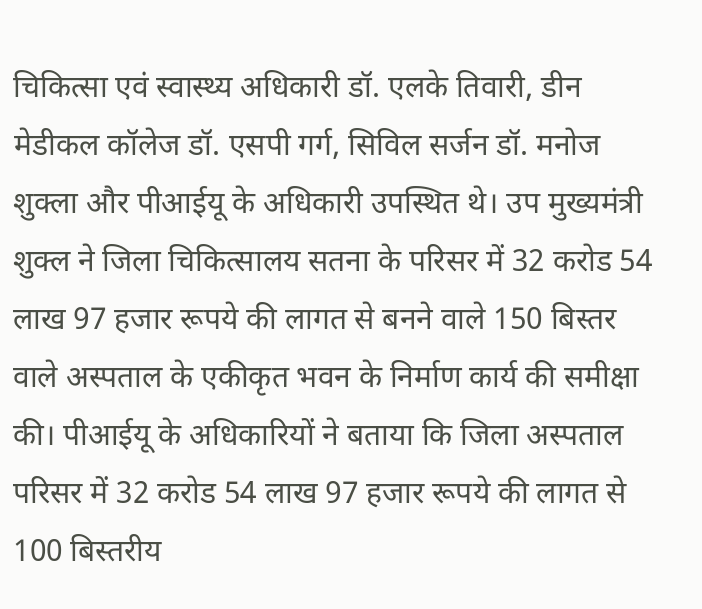चिकित्सा एवं स्वास्थ्य अधिकारी डॉ. एलके तिवारी, डीन मेडीकल कॉलेज डॉ. एसपी गर्ग, सिविल सर्जन डॉ. मनोज शुक्ला और पीआईयू के अधिकारी उपस्थित थे। उप मुख्यमंत्री  शुक्ल ने जिला चिकित्सालय सतना के परिसर में 32 करोड 54 लाख 97 हजार रूपये की लागत से बनने वाले 150 बिस्तर वाले अस्पताल के एकीकृत भवन के निर्माण कार्य की समीक्षा की। पीआईयू के अधिकारियों ने बताया कि जिला अस्पताल परिसर में 32 करोड 54 लाख 97 हजार रूपये की लागत से 100 बिस्तरीय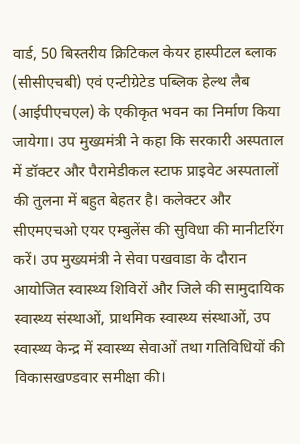वार्ड, 50 बिस्तरीय क्रिटिकल केयर हास्पीटल ब्लाक (सीसीएचबी) एवं एन्टीग्रेटेड पब्लिक हेल्थ लैब (आईपीएचएल) के एकीकृत भवन का निर्माण किया जायेगा। उप मुख्यमंत्री ने कहा कि सरकारी अस्पताल में डॉक्टर और पैरामेडीकल स्टाफ प्राइवेट अस्पतालों की तुलना में बहुत बेहतर है। कलेक्टर और सीएमएचओ एयर एम्बुलेंस की सुविधा की मानीटरिंग करें। उप मुख्यमंत्री ने सेवा पखवाडा के दौरान आयोजित स्वास्थ्य शिविरों और जिले की सामुदायिक स्वास्थ्य संस्थाओं, प्राथमिक स्वास्थ्य संस्थाओं, उप स्वास्थ्य केन्द्र में स्वास्थ्य सेवाओं तथा गतिविधियों की विकासखण्डवार समीक्षा की।